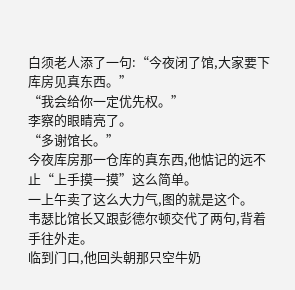白须老人添了一句:“今夜闭了馆,大家要下库房见真东西。”
“我会给你一定优先权。”
李察的眼睛亮了。
“多谢馆长。”
今夜库房那一仓库的真东西,他惦记的远不止“上手摸一摸”这么简单。
一上午卖了这么大力气,图的就是这个。
韦瑟比馆长又跟彭德尔顿交代了两句,背着手往外走。
临到门口,他回头朝那只空牛奶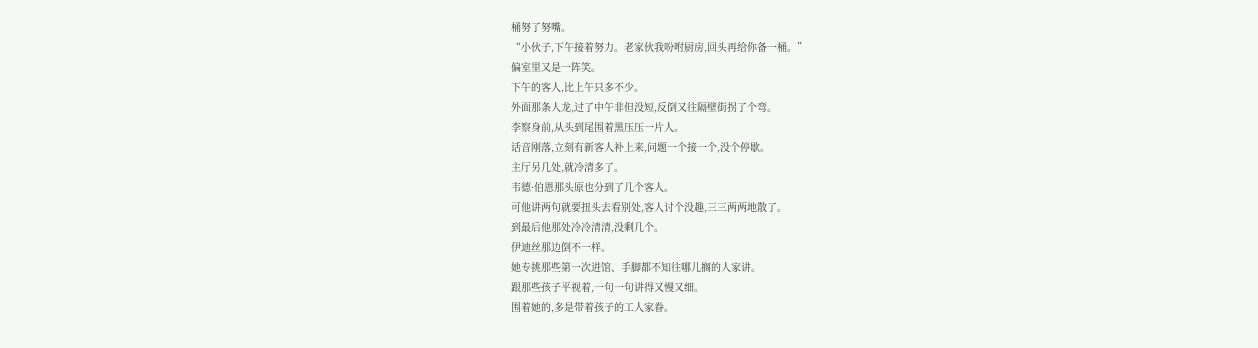桶努了努嘴。
“小伙子,下午接着努力。老家伙我吩咐厨房,回头再给你备一桶。”
偏室里又是一阵笑。
下午的客人,比上午只多不少。
外面那条人龙,过了中午非但没短,反倒又往隔壁街拐了个弯。
李察身前,从头到尾围着黑压压一片人。
话音刚落,立刻有新客人补上来,问题一个接一个,没个停歇。
主厅另几处,就冷清多了。
韦德·伯恩那头原也分到了几个客人。
可他讲两句就要扭头去看别处,客人讨个没趣,三三两两地散了。
到最后他那处冷冷清清,没剩几个。
伊迪丝那边倒不一样。
她专挑那些第一次进馆、手脚都不知往哪儿搁的人家讲。
跟那些孩子平视着,一句一句讲得又慢又细。
围着她的,多是带着孩子的工人家眷。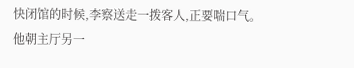快闭馆的时候,李察送走一拨客人,正要喘口气。
他朝主厅另一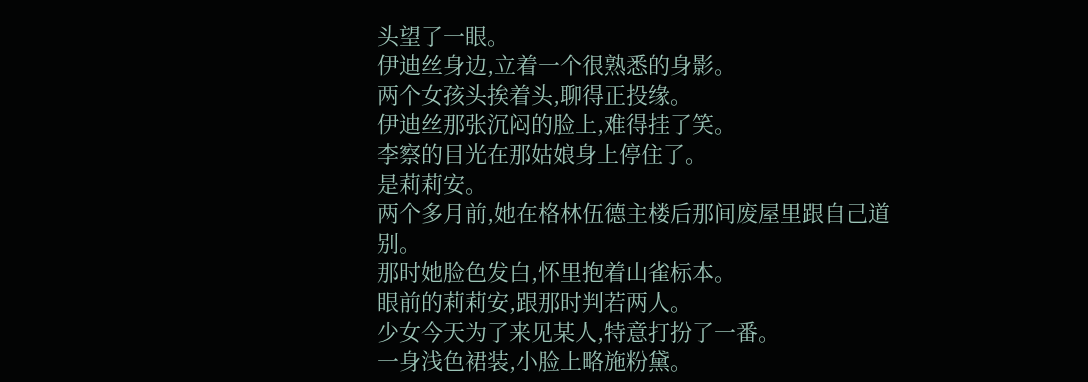头望了一眼。
伊迪丝身边,立着一个很熟悉的身影。
两个女孩头挨着头,聊得正投缘。
伊迪丝那张沉闷的脸上,难得挂了笑。
李察的目光在那姑娘身上停住了。
是莉莉安。
两个多月前,她在格林伍德主楼后那间废屋里跟自己道别。
那时她脸色发白,怀里抱着山雀标本。
眼前的莉莉安,跟那时判若两人。
少女今天为了来见某人,特意打扮了一番。
一身浅色裙装,小脸上略施粉黛。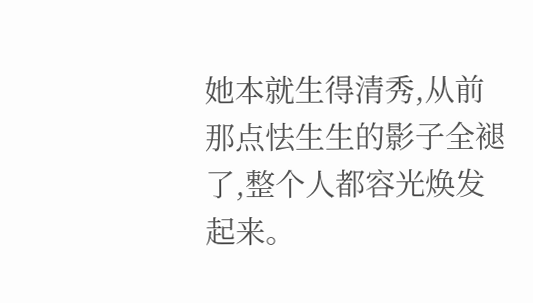她本就生得清秀,从前那点怯生生的影子全褪了,整个人都容光焕发起来。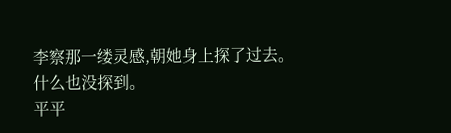李察那一缕灵感,朝她身上探了过去。
什么也没探到。
平平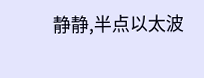静静,半点以太波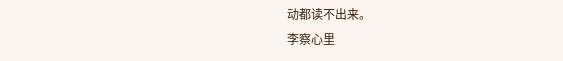动都读不出来。
李察心里